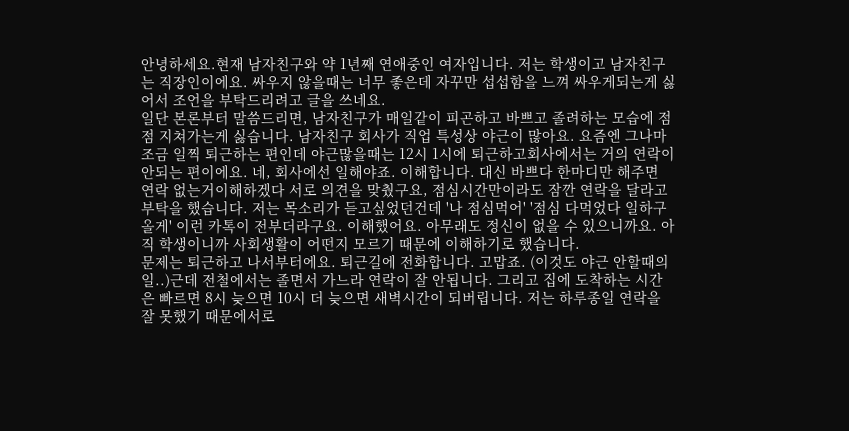안녕하세요.현재 남자친구와 약 1년째 연애중인 여자입니다. 저는 학생이고 남자친구는 직장인이에요. 싸우지 않을때는 너무 좋은데 자꾸만 섭섭함을 느껴 싸우게되는게 싫어서 조언을 부탁드리려고 글을 쓰네요.
일단 본론부터 말씀드리면, 남자친구가 매일같이 피곤하고 바쁘고 졸려하는 모습에 점점 지쳐가는게 싫습니다. 남자친구 회사가 직업 특성상 야근이 많아요. 요즘엔 그나마 조금 일찍 퇴근하는 편인데 야근많을때는 12시 1시에 퇴근하고회사에서는 거의 연락이 안되는 편이에요. 네, 회사에선 일해야죠. 이해합니다. 대신 바쁘다 한마디만 해주면 연락 없는거이해하겠다 서로 의견을 맞췄구요, 점심시간만이라도 잠깐 연락을 달라고 부탁을 했습니다. 저는 목소리가 듣고싶었던건데 '나 점심먹어' '점심 다먹었다 일하구올게' 이런 카톡이 전부더라구요. 이해했어요. 아무래도 정신이 없을 수 있으니까요. 아직 학생이니까 사회생활이 어떤지 모르기 때문에 이해하기로 했습니다.
문제는 퇴근하고 나서부터에요. 퇴근길에 전화합니다. 고맙죠. (이것도 야근 안할때의 일..)근데 전철에서는 졸면서 가느라 연락이 잘 안됩니다. 그리고 집에 도착하는 시간은 빠르면 8시 늦으면 10시 더 늦으면 새벽시간이 되버립니다. 저는 하루종일 연락을 잘 못했기 때문에서로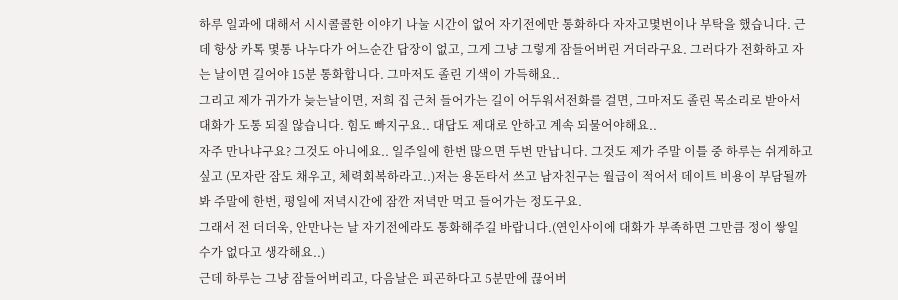하루 일과에 대해서 시시콜콜한 이야기 나눌 시간이 없어 자기전에만 통화하다 자자고몇번이나 부탁을 했습니다. 근데 항상 카톡 몇통 나누다가 어느순간 답장이 없고, 그게 그냥 그렇게 잠들어버린 거더라구요. 그러다가 전화하고 자는 날이면 길어야 15분 통화합니다. 그마저도 졸린 기색이 가득해요..
그리고 제가 귀가가 늦는날이면, 저희 집 근처 들어가는 길이 어두워서전화를 걸면, 그마저도 졸린 목소리로 받아서 대화가 도통 되질 않습니다. 힘도 빠지구요.. 대답도 제대로 안하고 계속 되물어야해요..
자주 만나냐구요? 그것도 아니에요.. 일주일에 한번 많으면 두번 만납니다. 그것도 제가 주말 이틀 중 하루는 쉬게하고 싶고 (모자란 잠도 채우고, 체력회복하라고..)저는 용돈타서 쓰고 남자친구는 월급이 적어서 데이트 비용이 부담될까봐 주말에 한번, 평일에 저녁시간에 잠깐 저녁만 먹고 들어가는 정도구요.
그래서 전 더더욱, 안만나는 날 자기전에라도 통화해주길 바랍니다.(연인사이에 대화가 부족하면 그만큼 정이 쌓일 수가 없다고 생각해요..)
근데 하루는 그냥 잠들어버리고, 다음날은 피곤하다고 5분만에 끊어버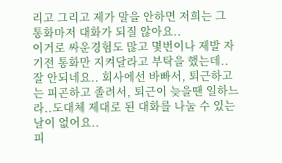리고 그리고 제가 말을 안하면 저희는 그 통화마저 대화가 되질 않아요..
이거로 싸운경험도 많고 몇번이나 제발 자기전 통화만 지켜달라고 부탁을 했는데..잘 안되네요.. 회사에선 바빠서, 퇴근하고는 피곤하고 졸려서, 퇴근이 늦을땐 일하느라..도대체 제대로 된 대화를 나눌 수 있는 날이 없어요..
피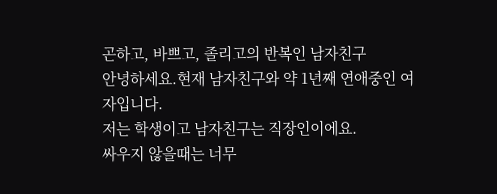곤하고, 바쁘고, 졸리고의 반복인 남자친구
안녕하세요.현재 남자친구와 약 1년째 연애중인 여자입니다.
저는 학생이고 남자친구는 직장인이에요.
싸우지 않을때는 너무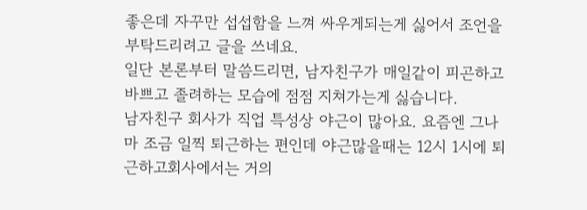좋은데 자꾸만 섭섭함을 느껴 싸우게되는게 싫어서 조언을 부탁드리려고 글을 쓰네요.
일단 본론부터 말씀드리면, 남자친구가 매일같이 피곤하고 바쁘고 졸려하는 모습에 점점 지쳐가는게 싫습니다.
남자친구 회사가 직업 특성상 야근이 많아요. 요즘엔 그나마 조금 일찍 퇴근하는 편인데 야근많을때는 12시 1시에 퇴근하고회사에서는 거의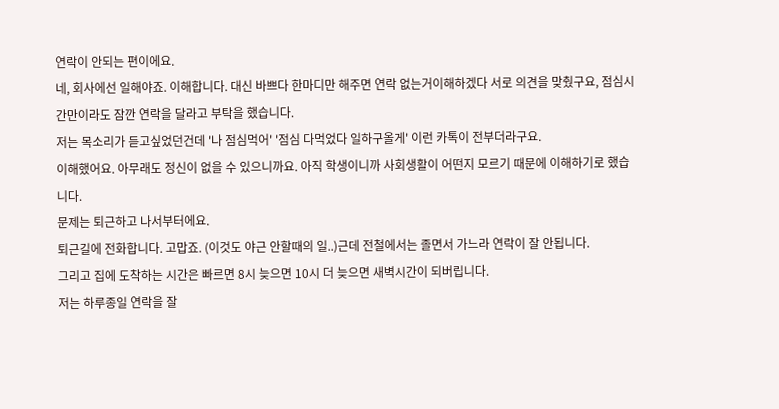연락이 안되는 편이에요.
네, 회사에선 일해야죠. 이해합니다. 대신 바쁘다 한마디만 해주면 연락 없는거이해하겠다 서로 의견을 맞췄구요, 점심시간만이라도 잠깐 연락을 달라고 부탁을 했습니다.
저는 목소리가 듣고싶었던건데 '나 점심먹어' '점심 다먹었다 일하구올게' 이런 카톡이 전부더라구요.
이해했어요. 아무래도 정신이 없을 수 있으니까요. 아직 학생이니까 사회생활이 어떤지 모르기 때문에 이해하기로 했습니다.
문제는 퇴근하고 나서부터에요.
퇴근길에 전화합니다. 고맙죠. (이것도 야근 안할때의 일..)근데 전철에서는 졸면서 가느라 연락이 잘 안됩니다.
그리고 집에 도착하는 시간은 빠르면 8시 늦으면 10시 더 늦으면 새벽시간이 되버립니다.
저는 하루종일 연락을 잘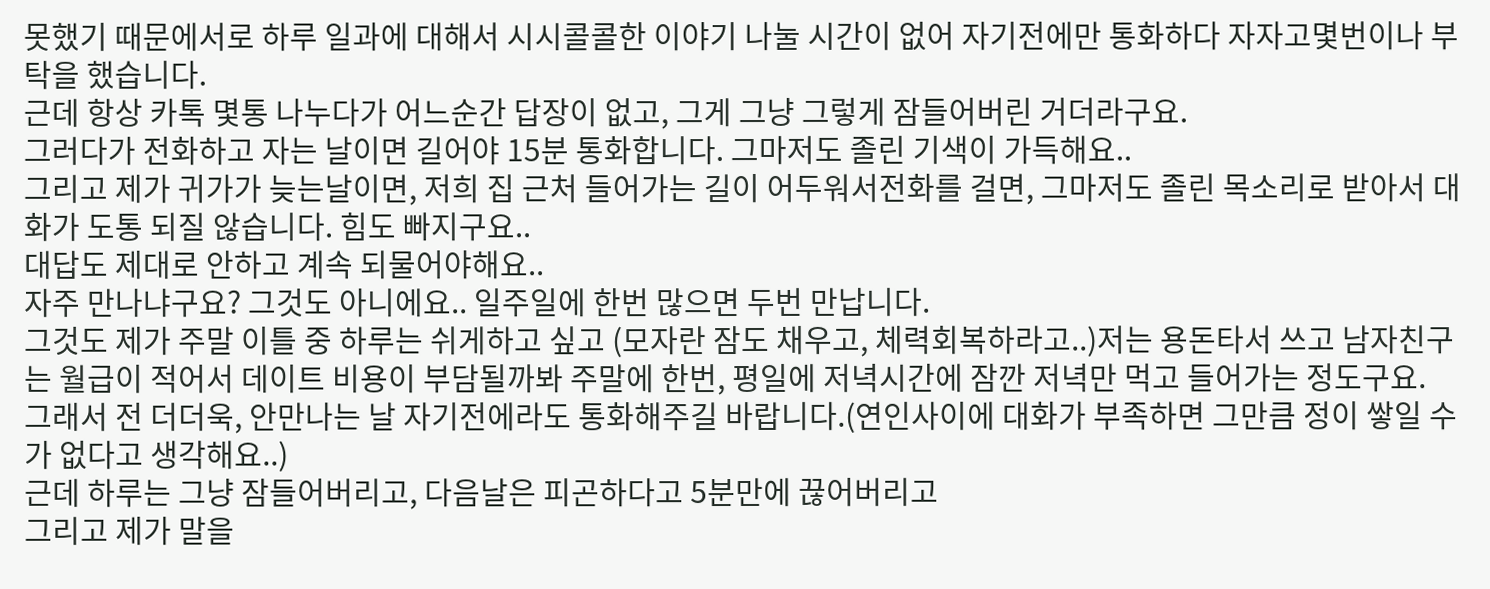못했기 때문에서로 하루 일과에 대해서 시시콜콜한 이야기 나눌 시간이 없어 자기전에만 통화하다 자자고몇번이나 부탁을 했습니다.
근데 항상 카톡 몇통 나누다가 어느순간 답장이 없고, 그게 그냥 그렇게 잠들어버린 거더라구요.
그러다가 전화하고 자는 날이면 길어야 15분 통화합니다. 그마저도 졸린 기색이 가득해요..
그리고 제가 귀가가 늦는날이면, 저희 집 근처 들어가는 길이 어두워서전화를 걸면, 그마저도 졸린 목소리로 받아서 대화가 도통 되질 않습니다. 힘도 빠지구요..
대답도 제대로 안하고 계속 되물어야해요..
자주 만나냐구요? 그것도 아니에요.. 일주일에 한번 많으면 두번 만납니다.
그것도 제가 주말 이틀 중 하루는 쉬게하고 싶고 (모자란 잠도 채우고, 체력회복하라고..)저는 용돈타서 쓰고 남자친구는 월급이 적어서 데이트 비용이 부담될까봐 주말에 한번, 평일에 저녁시간에 잠깐 저녁만 먹고 들어가는 정도구요.
그래서 전 더더욱, 안만나는 날 자기전에라도 통화해주길 바랍니다.(연인사이에 대화가 부족하면 그만큼 정이 쌓일 수가 없다고 생각해요..)
근데 하루는 그냥 잠들어버리고, 다음날은 피곤하다고 5분만에 끊어버리고
그리고 제가 말을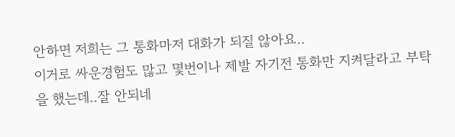안하면 저희는 그 통화마저 대화가 되질 않아요..
이거로 싸운경험도 많고 몇번이나 제발 자기전 통화만 지켜달라고 부탁을 했는데..잘 안되네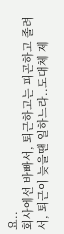요..
회사에선 바빠서, 퇴근하고는 피곤하고 졸려서, 퇴근이 늦을땐 일하느라..도대체 제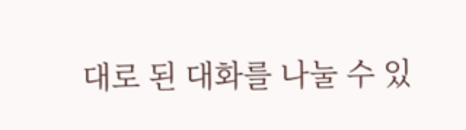대로 된 대화를 나눌 수 있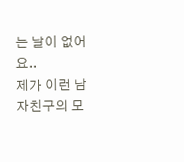는 날이 없어요..
제가 이런 남자친구의 모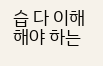습 다 이해해야 하는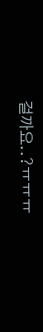걸까요..?ㅠㅠㅠ